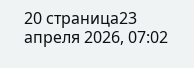20 страница23 апреля 2026, 07:02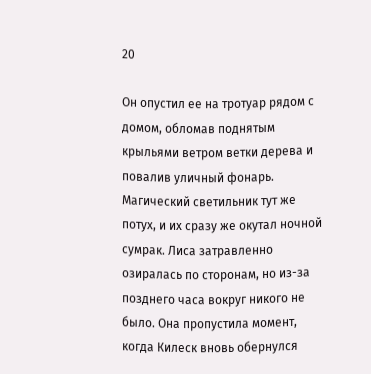20

Он опустил ее на тротуар рядом с домом, обломав поднятым крыльями ветром ветки дерева и повалив уличный фонарь. Магический светильник тут же потух, и их сразу же окутал ночной сумрак. Лиса затравленно озиралась по сторонам, но из-за позднего часа вокруг никого не было. Она пропустила момент, когда Килеск вновь обернулся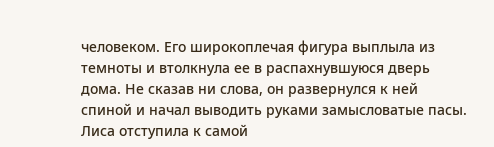человеком. Его широкоплечая фигура выплыла из темноты и втолкнула ее в распахнувшуюся дверь дома. Не сказав ни слова, он развернулся к ней спиной и начал выводить руками замысловатые пасы.
Лиса отступила к самой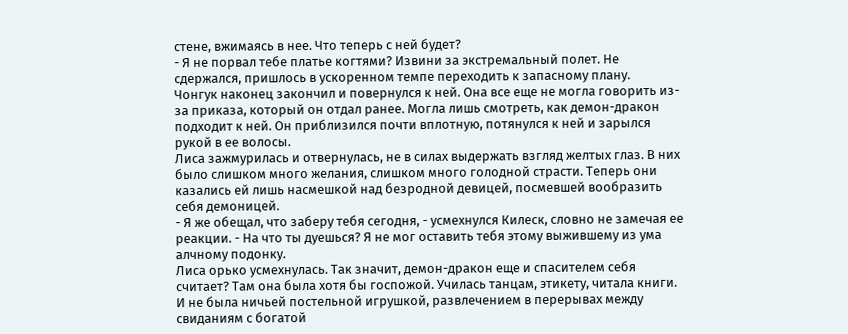стене, вжимаясь в нее. Что теперь с ней будет?
- Я не порвал тебе платье когтями? Извини за экстремальный полет. Не сдержался, пришлось в ускоренном темпе переходить к запасному плану.
Чонгук наконец закончил и повернулся к ней. Она все еще не могла говорить из-за приказа, который он отдал ранее. Могла лишь смотреть, как демон-дракон подходит к ней. Он приблизился почти вплотную, потянулся к ней и зарылся рукой в ее волосы.
Лиса зажмурилась и отвернулась, не в силах выдержать взгляд желтых глаз. В них было слишком много желания, слишком много голодной страсти. Теперь они казались ей лишь насмешкой над безродной девицей, посмевшей вообразить себя демоницей.
- Я же обещал, что заберу тебя сегодня, - усмехнулся Килеск, словно не замечая ее реакции. - На что ты дуешься? Я не мог оставить тебя этому выжившему из ума алчному подонку.
Лиса орько усмехнулась. Так значит, демон-дракон еще и спасителем себя считает? Там она была хотя бы госпожой. Училась танцам, этикету, читала книги. И не была ничьей постельной игрушкой, развлечением в перерывах между свиданиям с богатой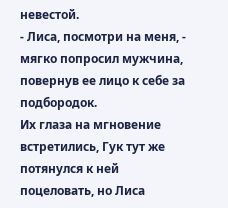невестой.
- Лиса, посмотри на меня, - мягко попросил мужчина, повернув ее лицо к себе за подбородок.
Их глаза на мгновение встретились, Гук тут же потянулся к ней поцеловать, но Лиса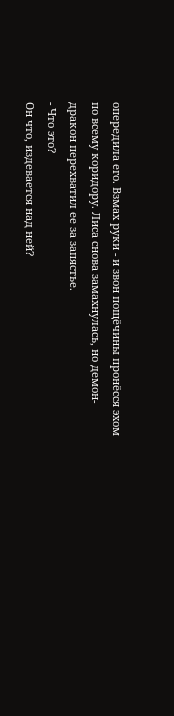опередила его. Взмах руки - и звон пощёчины пронёсся эхом по всему коридору. Лиса снова замахнулась, но демон-дракон перехватил ее за запястье.
- Что это?
Он что, издевается над ней?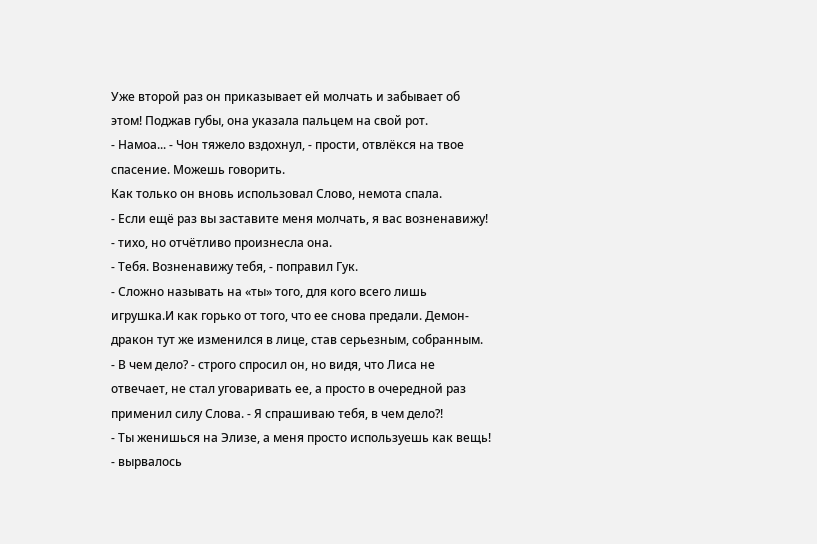Уже второй раз он приказывает ей молчать и забывает об этом! Поджав губы, она указала пальцем на свой рот.
- Намоа... - Чон тяжело вздохнул, - прости, отвлёкся на твое спасение. Можешь говорить.
Как только он вновь использовал Слово, немота спала.
- Если ещё раз вы заставите меня молчать, я вас возненавижу! - тихо, но отчётливо произнесла она.
- Тебя. Возненавижу тебя, - поправил Гук.
- Сложно называть на «ты» того, для кого всего лишь игрушка.И как горько от того, что ее снова предали. Демон-дракон тут же изменился в лице, став серьезным, собранным.
- В чем дело? - строго спросил он, но видя, что Лиса не отвечает, не стал уговаривать ее, а просто в очередной раз применил силу Слова. - Я спрашиваю тебя, в чем дело?!
- Ты женишься на Элизе, а меня просто используешь как вещь! - вырвалось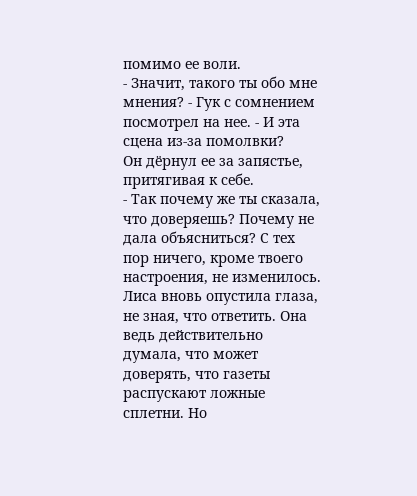помимо ее воли.
- Значит, такого ты обо мне мнения? - Гук с сомнением посмотрел на нее. - И эта сцена из-за помолвки?
Он дёрнул ее за запястье, притягивая к себе.
- Так почему же ты сказала, что доверяешь? Почему не дала объясниться? С тех пор ничего, кроме твоего настроения, не изменилось.
Лиса вновь опустила глаза, не зная, что ответить. Она ведь действительно думала, что может доверять, что газеты распускают ложные сплетни. Но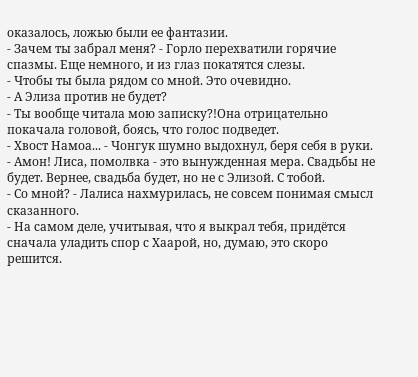оказалось, ложью были ее фантазии.
- Зачем ты забрал меня? - Горло перехватили горячие спазмы. Еще немного, и из глаз покатятся слезы.
- Чтобы ты была рядом со мной. Это очевидно.
- А Элиза против не будет?
- Ты вообще читала мою записку?!Она отрицательно покачала головой, боясь, что голос подведет.
- Хвост Намоа... - Чонгук шумно выдохнул, беря себя в руки.
- Амон! Лиса, помолвка - это вынужденная мера. Свадьбы не будет. Вернее, свадьба будет, но не с Элизой. С тобой.
- Со мной? - Лалиса нахмурилась, не совсем понимая смысл сказанного.
- На самом деле, учитывая, что я выкрал тебя, придётся сначала уладить спор с Хаарой, но, думаю, это скоро решится.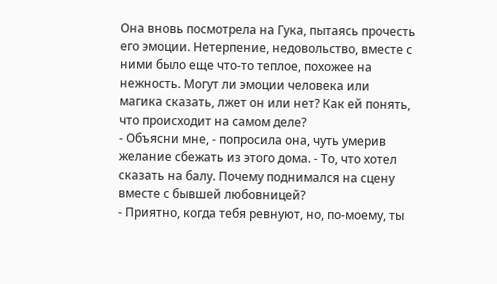Она вновь посмотрела на Гука, пытаясь прочесть его эмоции. Нетерпение, недовольство, вместе с ними было еще что-то теплое, похожее на нежность. Могут ли эмоции человека или магика сказать, лжет он или нет? Как ей понять, что происходит на самом деле?
- Объясни мне, - попросила она, чуть умерив желание сбежать из этого дома. - То, что хотел сказать на балу. Почему поднимался на сцену вместе с бывшей любовницей?
- Приятно, когда тебя ревнуют, но, по-моему, ты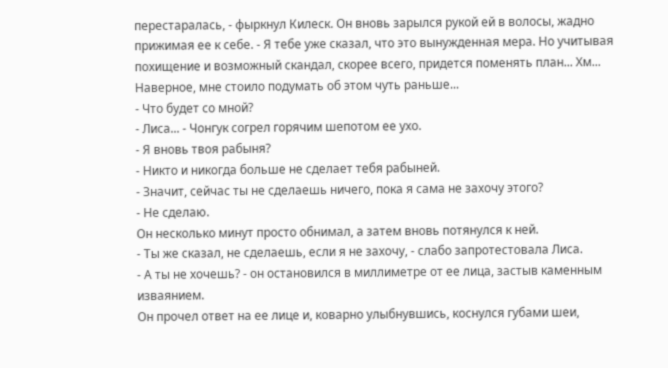перестаралась, - фыркнул Килеск. Он вновь зарылся рукой ей в волосы, жадно прижимая ее к себе. - Я тебе уже сказал, что это вынужденная мера. Но учитывая похищение и возможный скандал, скорее всего, придется поменять план... Хм... Наверное, мне стоило подумать об этом чуть раньше...
- Что будет со мной?
- Лиса... - Чонгук согрел горячим шепотом ее ухо.
- Я вновь твоя рабыня?
- Никто и никогда больше не сделает тебя рабыней.
- Значит, сейчас ты не сделаешь ничего, пока я сама не захочу этого?
- Не сделаю.
Он несколько минут просто обнимал, а затем вновь потянулся к ней.
- Ты же сказал, не сделаешь, если я не захочу, - слабо запротестовала Лиса.
- А ты не хочешь? - он остановился в миллиметре от ее лица, застыв каменным изваянием.
Он прочел ответ на ее лице и, коварно улыбнувшись, коснулся губами шеи,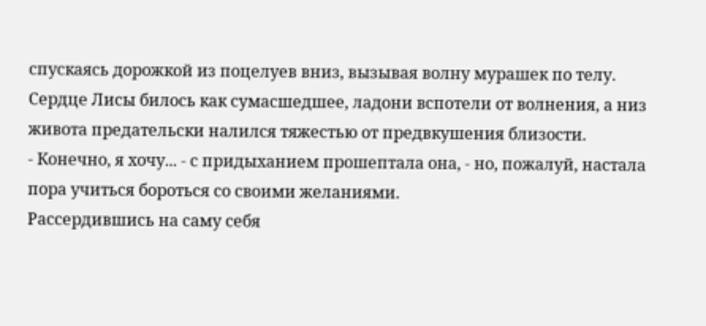спускаясь дорожкой из поцелуев вниз, вызывая волну мурашек по телу. Сердце Лисы билось как сумасшедшее, ладони вспотели от волнения, а низ живота предательски налился тяжестью от предвкушения близости.
- Конечно, я хочу... - с придыханием прошептала она, - но, пожалуй, настала пора учиться бороться со своими желаниями.
Рассердившись на саму себя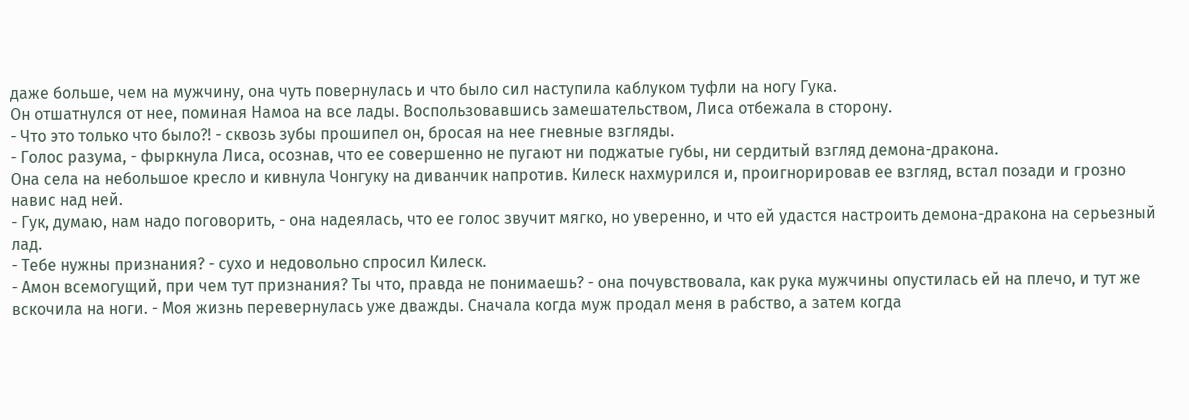даже больше, чем на мужчину, она чуть повернулась и что было сил наступила каблуком туфли на ногу Гука.
Он отшатнулся от нее, поминая Намоа на все лады. Воспользовавшись замешательством, Лиса отбежала в сторону.
- Что это только что было?! - сквозь зубы прошипел он, бросая на нее гневные взгляды.
- Голос разума, - фыркнула Лиса, осознав, что ее совершенно не пугают ни поджатые губы, ни сердитый взгляд демона-дракона.
Она села на небольшое кресло и кивнула Чонгуку на диванчик напротив. Килеск нахмурился и, проигнорировав ее взгляд, встал позади и грозно навис над ней.
- Гук, думаю, нам надо поговорить, - она надеялась, что ее голос звучит мягко, но уверенно, и что ей удастся настроить демона-дракона на серьезный лад.
- Тебе нужны признания? - сухо и недовольно спросил Килеск.
- Амон всемогущий, при чем тут признания? Ты что, правда не понимаешь? - она почувствовала, как рука мужчины опустилась ей на плечо, и тут же вскочила на ноги. - Моя жизнь перевернулась уже дважды. Сначала когда муж продал меня в рабство, а затем когда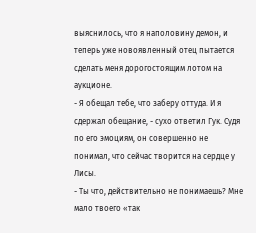выяснилось, что я наполовину демон, и теперь уже новоявленный отец пытается сделать меня дорогостоящим лотом на аукционе.
- Я обещал тебе, что заберу оттуда. И я сдержал обещание, - сухо ответил Гук. Судя по его эмоциям, он совершенно не понимал, что сейчас творится на сердце у Лисы.
- Ты что, действительно не понимаешь? Мне мало твоего «так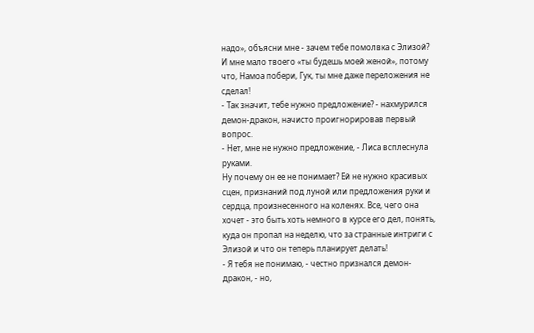надо», объясни мне - зачем тебе помолвка с Элизой? И мне мало твоего «ты будешь моей женой», потому что, Намоа побери, Гук, ты мне даже переложения не сделал!
- Так значит, тебе нужно предложение? - нахмурился демон-дракон, начисто проигнорировав первый вопрос.
- Нет, мне не нужно предложение, - Лиса всплеснула руками.
Ну почему он ее не понимает? Ей не нужно красивых сцен, признаний под луной или предложения руки и сердца, произнесенного на коленях. Все, чего она хочет - это быть хоть немного в курсе его дел, понять, куда он пропал на неделю, что за странные интриги с Элизой и что он теперь планирует делать!
- Я тебя не понимаю, - честно признался демон-дракон, - но,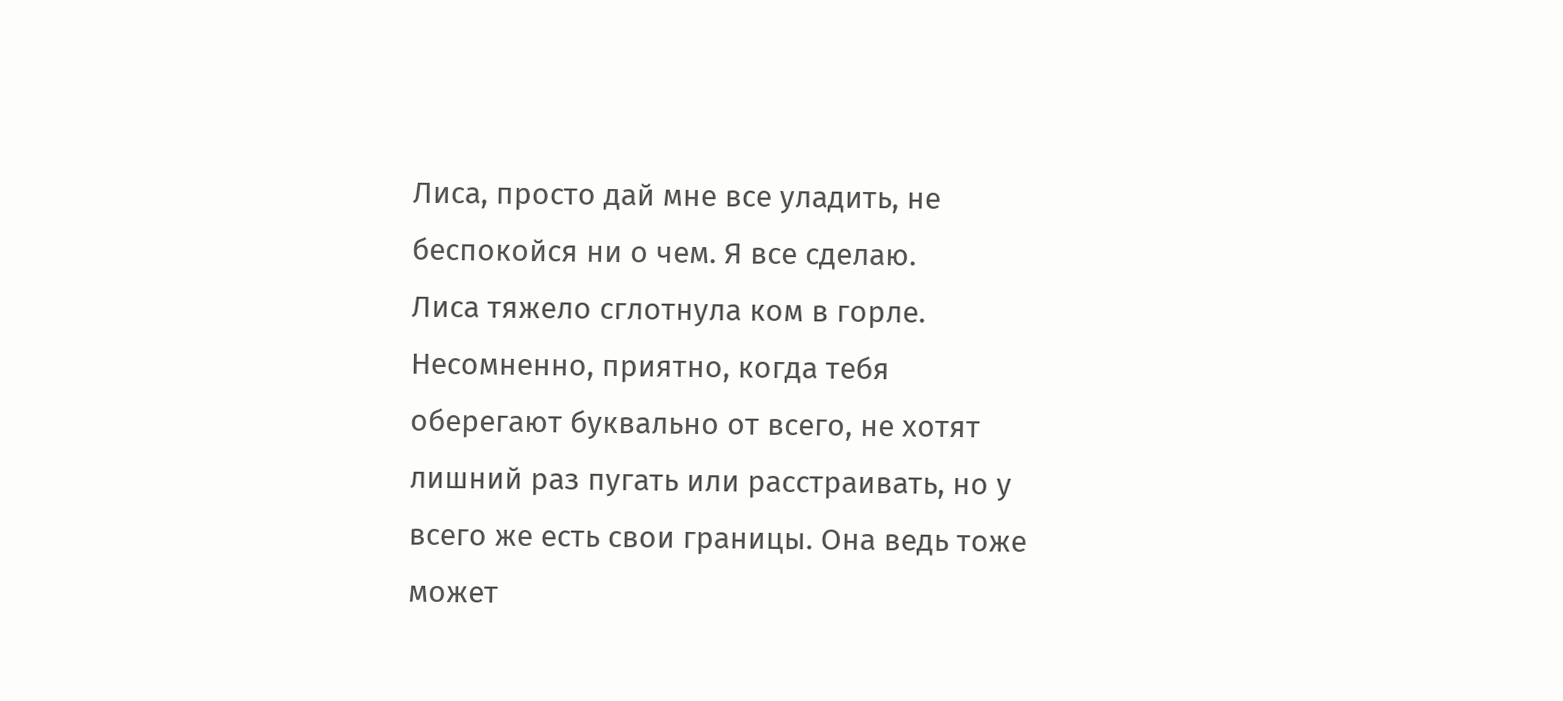Лиса, просто дай мне все уладить, не беспокойся ни о чем. Я все сделаю.
Лиса тяжело сглотнула ком в горле. Несомненно, приятно, когда тебя оберегают буквально от всего, не хотят лишний раз пугать или расстраивать, но у всего же есть свои границы. Она ведь тоже может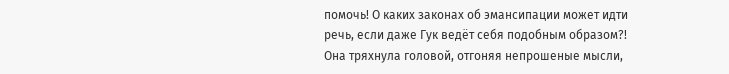помочь! О каких законах об эмансипации может идти речь, если даже Гук ведёт себя подобным образом?! Она тряхнула головой, отгоняя непрошеные мысли,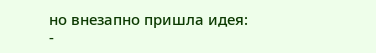но внезапно пришла идея:
-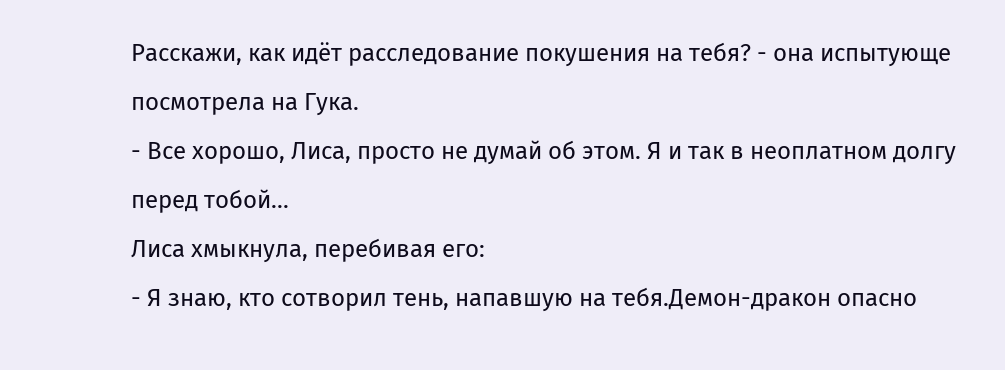Расскажи, как идёт расследование покушения на тебя? - она испытующе посмотрела на Гука.
- Все хорошо, Лиса, просто не думай об этом. Я и так в неоплатном долгу перед тобой...
Лиса хмыкнула, перебивая его:
- Я знаю, кто сотворил тень, напавшую на тебя.Демон-дракон опасно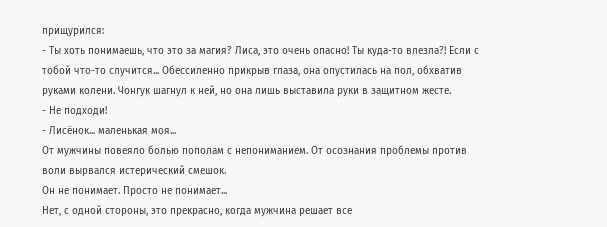прищурился:
- Ты хоть понимаешь, что это за магия? Лиса, это очень опасно! Ты куда-то влезла?! Если с тобой что-то случится... Обессиленно прикрыв глаза, она опустилась на пол, обхватив руками колени. Чонгук шагнул к ней, но она лишь выставила руки в защитном жесте.
- Не подходи!
- Лисëнок... маленькая моя...
От мужчины повеяло болью пополам с непониманием. От осознания проблемы против воли вырвался истерический смешок.
Он не понимает. Просто не понимает...
Нет, с одной стороны, это прекрасно, когда мужчина решает все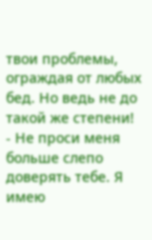твои проблемы, ограждая от любых бед. Но ведь не до такой же степени!
- Не проси меня больше слепо доверять тебе. Я имею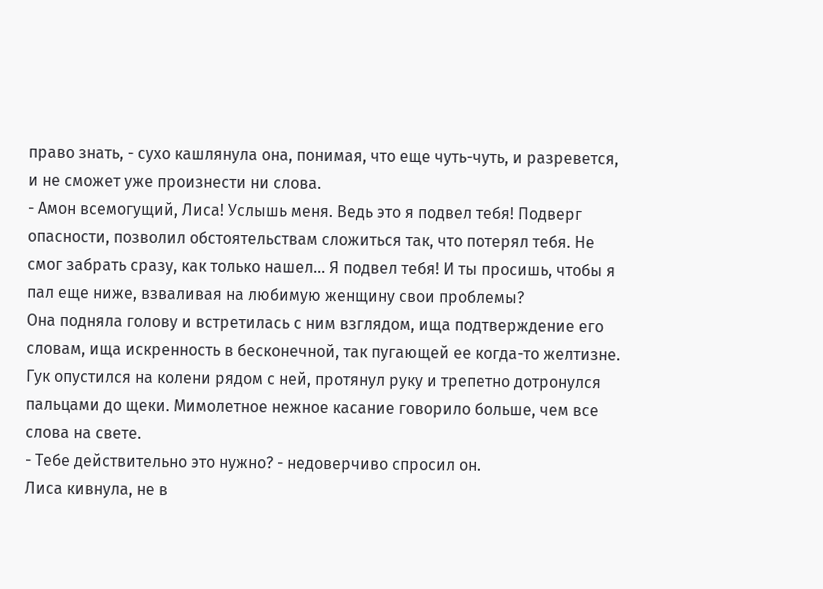право знать, - сухо кашлянула она, понимая, что еще чуть-чуть, и разревется, и не сможет уже произнести ни слова.
- Амон всемогущий, Лиса! Услышь меня. Ведь это я подвел тебя! Подверг опасности, позволил обстоятельствам сложиться так, что потерял тебя. Не смог забрать сразу, как только нашел... Я подвел тебя! И ты просишь, чтобы я пал еще ниже, взваливая на любимую женщину свои проблемы?
Она подняла голову и встретилась с ним взглядом, ища подтверждение его словам, ища искренность в бесконечной, так пугающей ее когда-то желтизне.
Гук опустился на колени рядом с ней, протянул руку и трепетно дотронулся пальцами до щеки. Мимолетное нежное касание говорило больше, чем все слова на свете.
- Тебе действительно это нужно? - недоверчиво спросил он.
Лиса кивнула, не в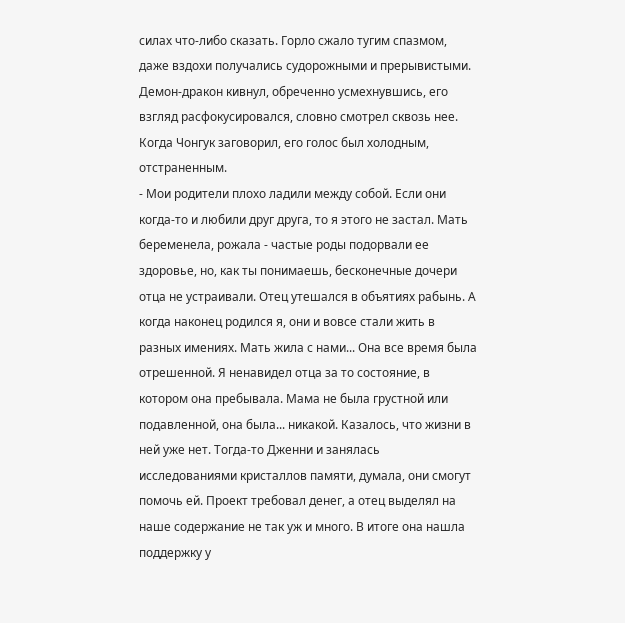силах что-либо сказать. Горло сжало тугим спазмом, даже вздохи получались судорожными и прерывистыми.
Демон-дракон кивнул, обреченно усмехнувшись, его взгляд расфокусировался, словно смотрел сквозь нее. Когда Чонгук заговорил, его голос был холодным, отстраненным.
- Мои родители плохо ладили между собой. Если они когда-то и любили друг друга, то я этого не застал. Мать беременела, рожала - частые роды подорвали ее здоровье, но, как ты понимаешь, бесконечные дочери отца не устраивали. Отец утешался в объятиях рабынь. А когда наконец родился я, они и вовсе стали жить в разных имениях. Мать жила с нами... Она все время была отрешенной. Я ненавидел отца за то состояние, в котором она пребывала. Мама не была грустной или подавленной, она была... никакой. Казалось, что жизни в ней уже нет. Тогда-то Дженни и занялась исследованиями кристаллов памяти, думала, они смогут помочь ей. Проект требовал денег, а отец выделял на наше содержание не так уж и много. В итоге она нашла поддержку у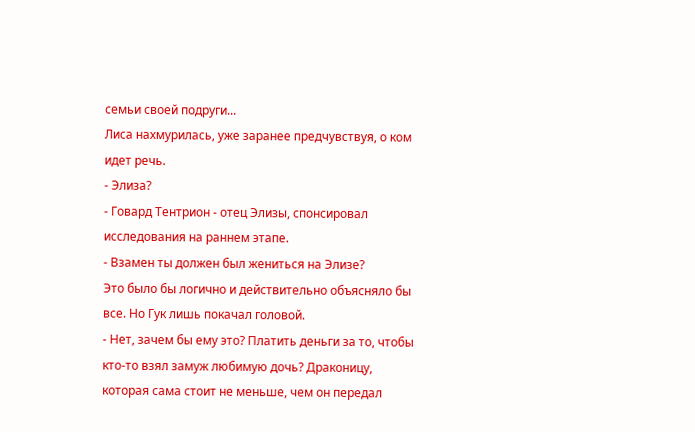семьи своей подруги...
Лиса нахмурилась, уже заранее предчувствуя, о ком идет речь.
- Элиза?
- Говард Тентрион - отец Элизы, спонсировал исследования на раннем этапе.
- Взамен ты должен был жениться на Элизе?
Это было бы логично и действительно объясняло бы все. Но Гук лишь покачал головой.
- Нет, зачем бы ему это? Платить деньги за то, чтобы кто-то взял замуж любимую дочь? Драконицу, которая сама стоит не меньше, чем он передал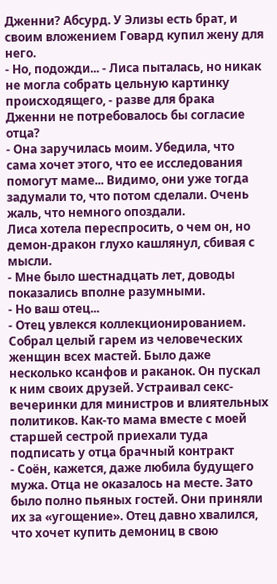Дженни? Абсурд. У Элизы есть брат, и своим вложением Говард купил жену для него.
- Но, подожди... - Лиса пыталась, но никак не могла собрать цельную картинку происходящего, - разве для брака Дженни не потребовалось бы согласие отца?
- Она заручилась моим. Убедила, что сама хочет этого, что ее исследования помогут маме... Видимо, они уже тогда задумали то, что потом сделали. Очень жаль, что немного опоздали.
Лиса хотела переспросить, о чем он, но демон-дракон глухо кашлянул, сбивая с мысли.
- Мне было шестнадцать лет, доводы показались вполне разумными.
- Но ваш отец...
- Отец увлекся коллекционированием. Собрал целый гарем из человеческих женщин всех мастей. Было даже несколько ксанфов и раканок. Он пускал к ним своих друзей. Устраивал секс-вечеринки для министров и влиятельных политиков. Как-то мама вместе с моей старшей сестрой приехали туда подписать у отца брачный контракт
- Соëн, кажется, даже любила будущего мужа. Отца не оказалось на месте. Зато было полно пьяных гостей. Они приняли их за «угощение». Отец давно хвалился, что хочет купить демониц в свою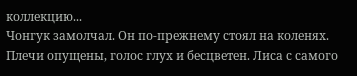коллекцию...
Чонгук замолчал. Он по-прежнему стоял на коленях. Плечи опущены, голос глух и бесцветен. Лиса с самого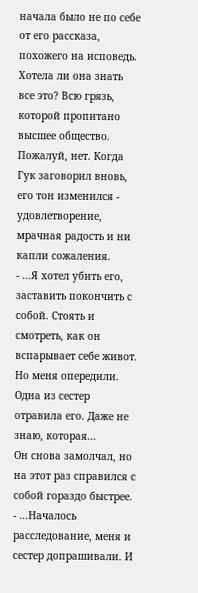начала было не по себе от его рассказа, похожего на исповедь. Хотела ли она знать все это? Всю грязь, которой пропитано высшее общество. Пожалуй, нет. Когда Гук заговорил вновь, его тон изменился - удовлетворение, мрачная радость и ни капли сожаления.
- ...Я хотел убить его, заставить покончить с собой. Стоять и смотреть, как он вспарывает себе живот. Но меня опередили. Одна из сестер отравила его. Даже не знаю, которая...
Он снова замолчал, но на этот раз справился с собой гораздо быстрее.
- ...Началось расследование, меня и сестер допрашивали. И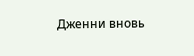Дженни вновь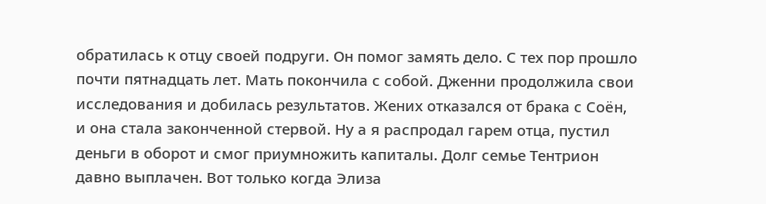обратилась к отцу своей подруги. Он помог замять дело. С тех пор прошло почти пятнадцать лет. Мать покончила с собой. Дженни продолжила свои исследования и добилась результатов. Жених отказался от брака с Соëн, и она стала законченной стервой. Ну а я распродал гарем отца, пустил деньги в оборот и смог приумножить капиталы. Долг семье Тентрион давно выплачен. Вот только когда Элиза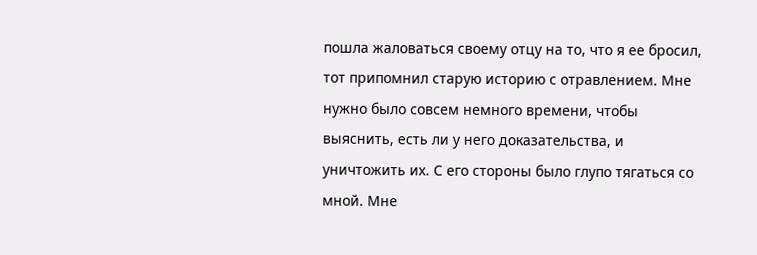пошла жаловаться своему отцу на то, что я ее бросил, тот припомнил старую историю с отравлением. Мне нужно было совсем немного времени, чтобы выяснить, есть ли у него доказательства, и уничтожить их. С его стороны было глупо тягаться со мной. Мне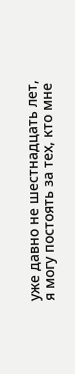уже давно не шестнадцать лет, я могу постоять за тех, кто мне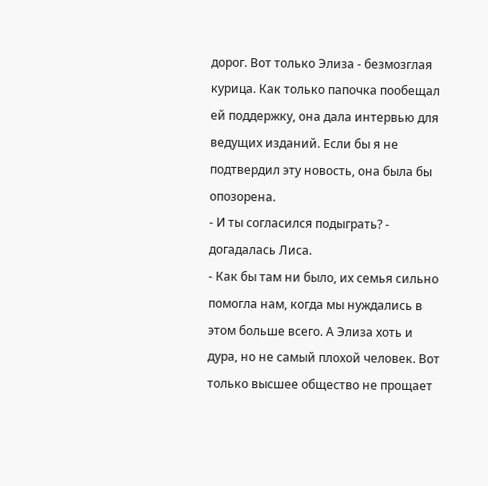дорог. Вот только Элиза - безмозглая курица. Как только папочка пообещал ей поддержку, она дала интервью для ведущих изданий. Если бы я не подтвердил эту новость, она была бы опозорена.
- И ты согласился подыграть? - догадалась Лиса.
- Как бы там ни было, их семья сильно помогла нам, когда мы нуждались в этом больше всего. А Элиза хоть и дура, но не самый плохой человек. Вот только высшее общество не прощает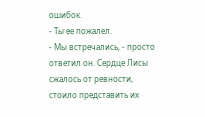ошибок.
- Ты ее пожалел.
- Мы встречались, - просто ответил он. Сердце Лисы сжалось от ревности, стоило представить их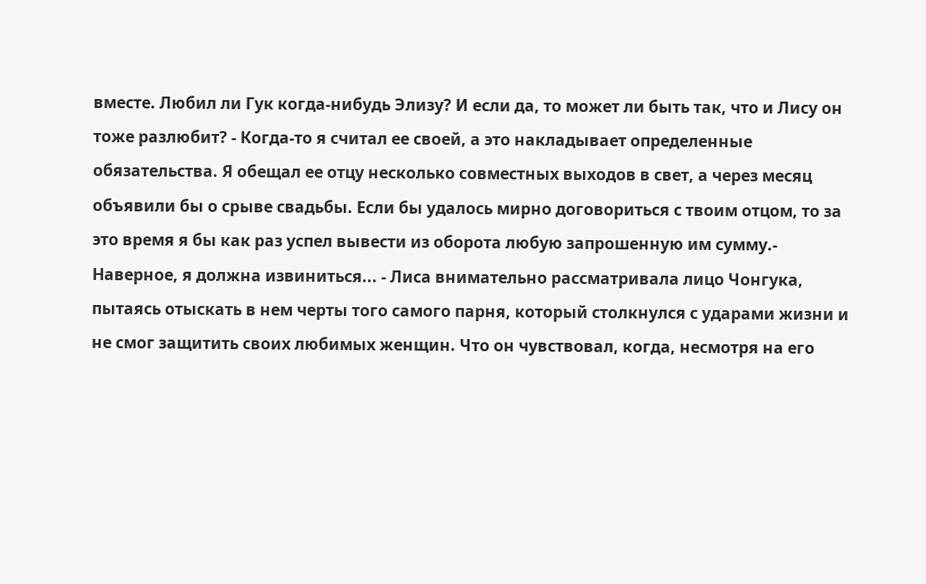вместе. Любил ли Гук когда-нибудь Элизу? И если да, то может ли быть так, что и Лису он тоже разлюбит? - Когда-то я считал ее своей, а это накладывает определенные обязательства. Я обещал ее отцу несколько совместных выходов в свет, а через месяц объявили бы о срыве свадьбы. Если бы удалось мирно договориться с твоим отцом, то за это время я бы как раз успел вывести из оборота любую запрошенную им сумму.- Наверное, я должна извиниться... - Лиса внимательно рассматривала лицо Чонгука, пытаясь отыскать в нем черты того самого парня, который столкнулся с ударами жизни и не смог защитить своих любимых женщин. Что он чувствовал, когда, несмотря на его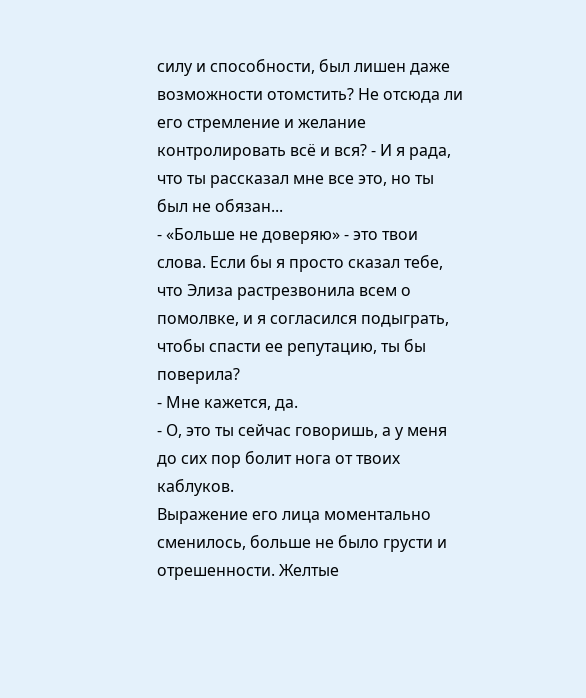силу и способности, был лишен даже возможности отомстить? Не отсюда ли его стремление и желание контролировать всё и вся? - И я рада, что ты рассказал мне все это, но ты был не обязан...
- «Больше не доверяю» - это твои слова. Если бы я просто сказал тебе, что Элиза растрезвонила всем о помолвке, и я согласился подыграть, чтобы спасти ее репутацию, ты бы поверила?
- Мне кажется, да.
- О, это ты сейчас говоришь, а у меня до сих пор болит нога от твоих каблуков.
Выражение его лица моментально сменилось, больше не было грусти и отрешенности. Желтые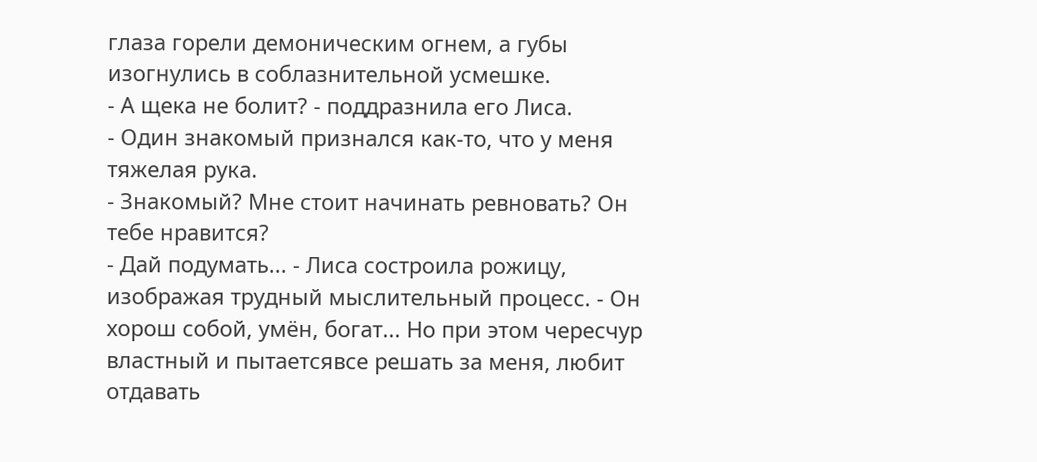глаза горели демоническим огнем, а губы изогнулись в соблазнительной усмешке.
- А щека не болит? - поддразнила его Лиса.
- Один знакомый признался как-то, что у меня тяжелая рука.
- Знакомый? Мне стоит начинать ревновать? Он тебе нравится?
- Дай подумать... - Лиса состроила рожицу, изображая трудный мыслительный процесс. - Он хорош собой, умён, богат... Но при этом чересчур властный и пытаетсявсе решать за меня, любит отдавать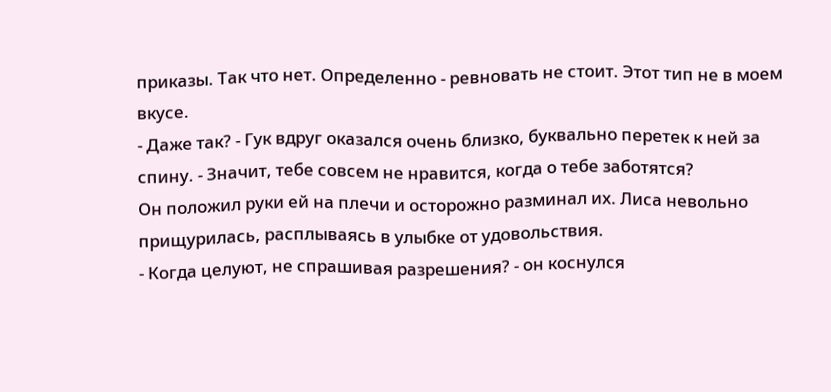приказы. Так что нет. Определенно - ревновать не стоит. Этот тип не в моем вкусе.
- Даже так? - Гук вдруг оказался очень близко, буквально перетек к ней за спину. - Значит, тебе совсем не нравится, когда о тебе заботятся?
Он положил руки ей на плечи и осторожно разминал их. Лиса невольно прищурилась, расплываясь в улыбке от удовольствия.
- Когда целуют, не спрашивая разрешения? - он коснулся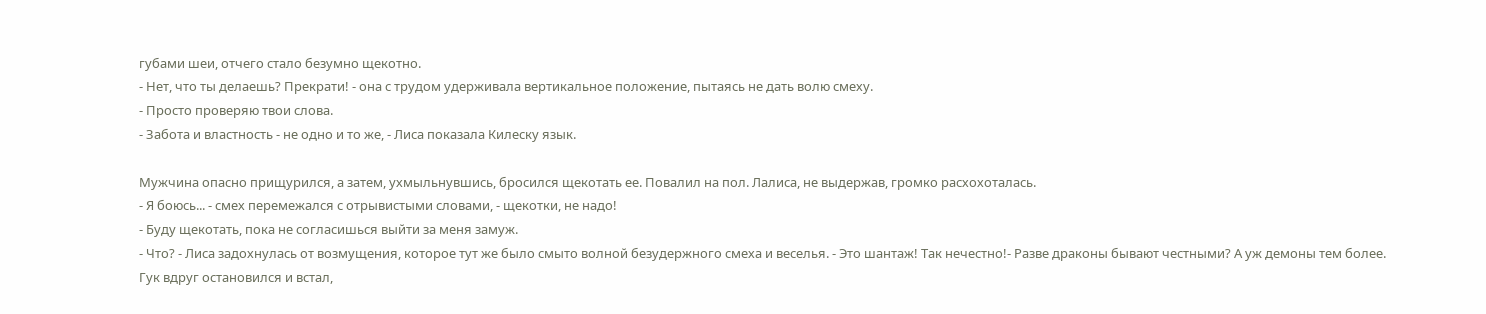губами шеи, отчего стало безумно щекотно.
- Нет, что ты делаешь? Прекрати! - она с трудом удерживала вертикальное положение, пытаясь не дать волю смеху.
- Просто проверяю твои слова.
- Забота и властность - не одно и то же, - Лиса показала Килеску язык.

Мужчина опасно прищурился, а затем, ухмыльнувшись, бросился щекотать ее. Повалил на пол. Лалиса, не выдержав, громко расхохоталась.
- Я боюсь... - смех перемежался с отрывистыми словами, - щекотки, не надо!
- Буду щекотать, пока не согласишься выйти за меня замуж.
- Что? - Лиса задохнулась от возмущения, которое тут же было смыто волной безудержного смеха и веселья. - Это шантаж! Так нечестно!- Разве драконы бывают честными? А уж демоны тем более.
Гук вдруг остановился и встал,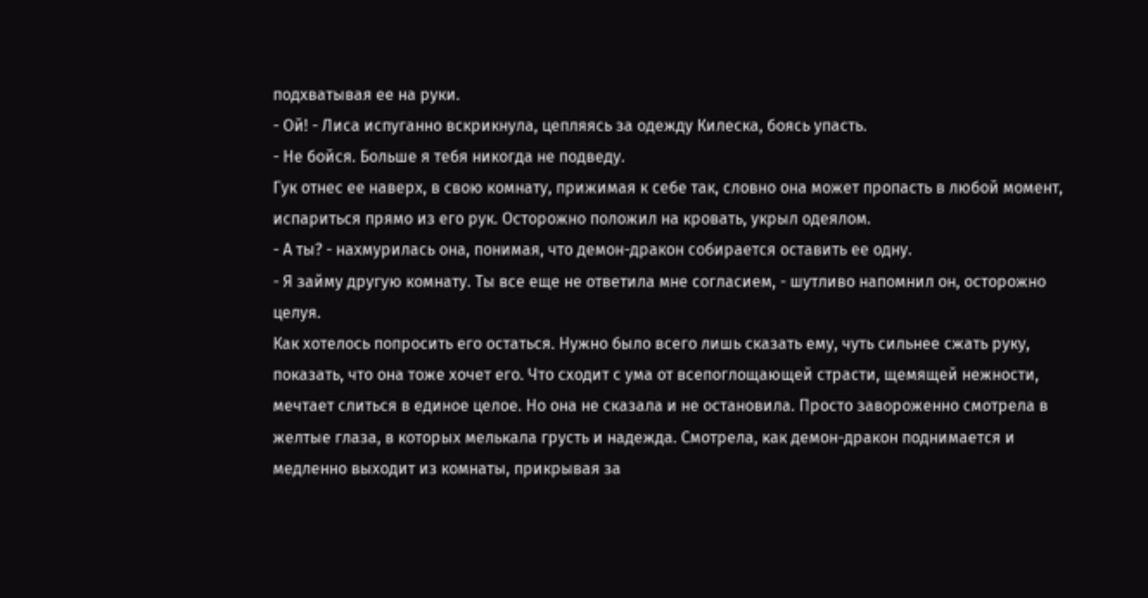подхватывая ее на руки.
- Ой! - Лиса испуганно вскрикнула, цепляясь за одежду Килеска, боясь упасть.
- Не бойся. Больше я тебя никогда не подведу.
Гук отнес ее наверх, в свою комнату, прижимая к себе так, словно она может пропасть в любой момент, испариться прямо из его рук. Осторожно положил на кровать, укрыл одеялом.
- А ты? - нахмурилась она, понимая, что демон-дракон собирается оставить ее одну.
- Я займу другую комнату. Ты все еще не ответила мне согласием, - шутливо напомнил он, осторожно целуя.
Как хотелось попросить его остаться. Нужно было всего лишь сказать ему, чуть сильнее сжать руку, показать, что она тоже хочет его. Что сходит с ума от всепоглощающей страсти, щемящей нежности, мечтает слиться в единое целое. Но она не сказала и не остановила. Просто завороженно смотрела в желтые глаза, в которых мелькала грусть и надежда. Смотрела, как демон-дракон поднимается и медленно выходит из комнаты, прикрывая за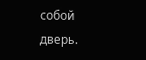собой дверь.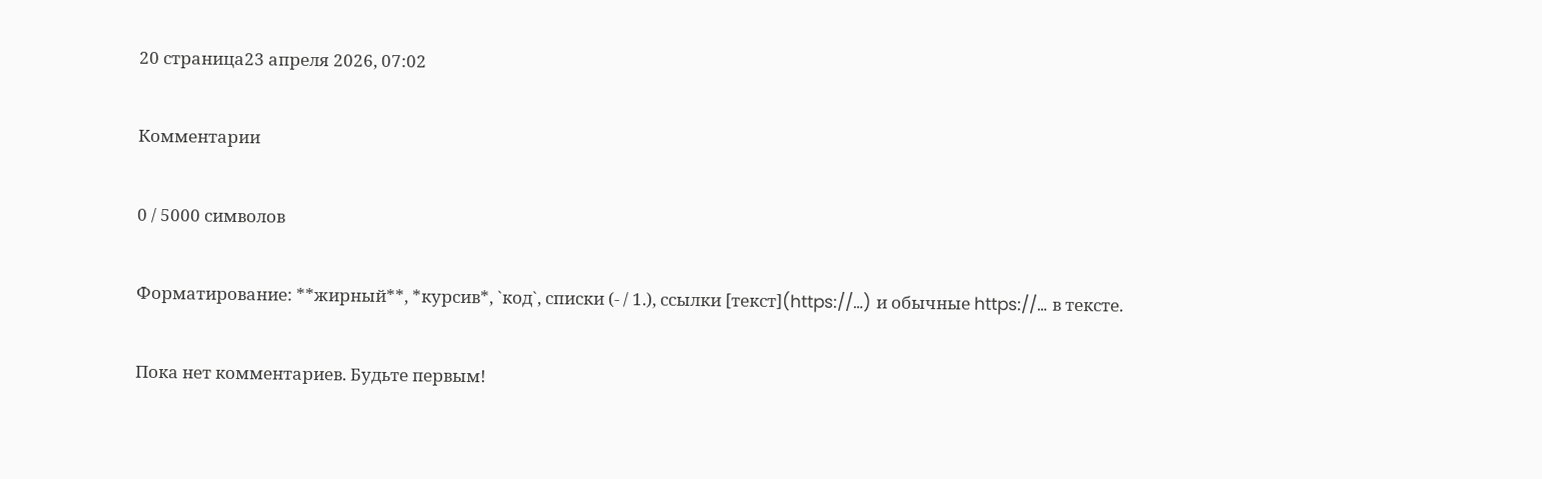20 страница23 апреля 2026, 07:02

Комментарии

0 / 5000 символов

Форматирование: **жирный**, *курсив*, `код`, списки (- / 1.), ссылки [текст](https://…) и обычные https://… в тексте.

Пока нет комментариев. Будьте первым!